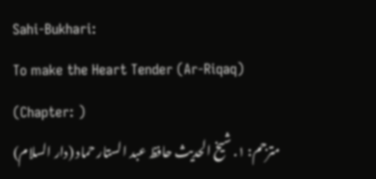Sahi-Bukhari:
To make the Heart Tender (Ar-Riqaq)
(Chapter: )
مترجم: ١. شیخ الحدیث حافظ عبد الستار حماد (دار السلام)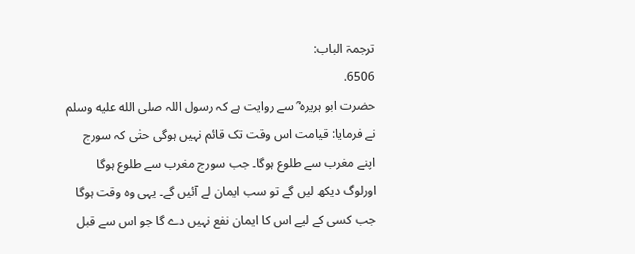ترجمۃ الباب:
6506.
حضرت ابو ہریرہ ؓ سے روایت ہے کہ رسول اللہ صلى الله عليه وسلم نے فرمایا: قیامت اس وقت تک قائم نہیں ہوگی حتٰی کہ سورج اپنے مغرب سے طلوع ہوگا۔ جب سورج مغرب سے طلوع ہوگا اورلوگ دیکھ لیں گے تو سب ایمان لے آئیں گے۔ یہی وہ وقت ہوگا جب کسی کے لیے اس کا ایمان نفع نہیں دے گا جو اس سے قبل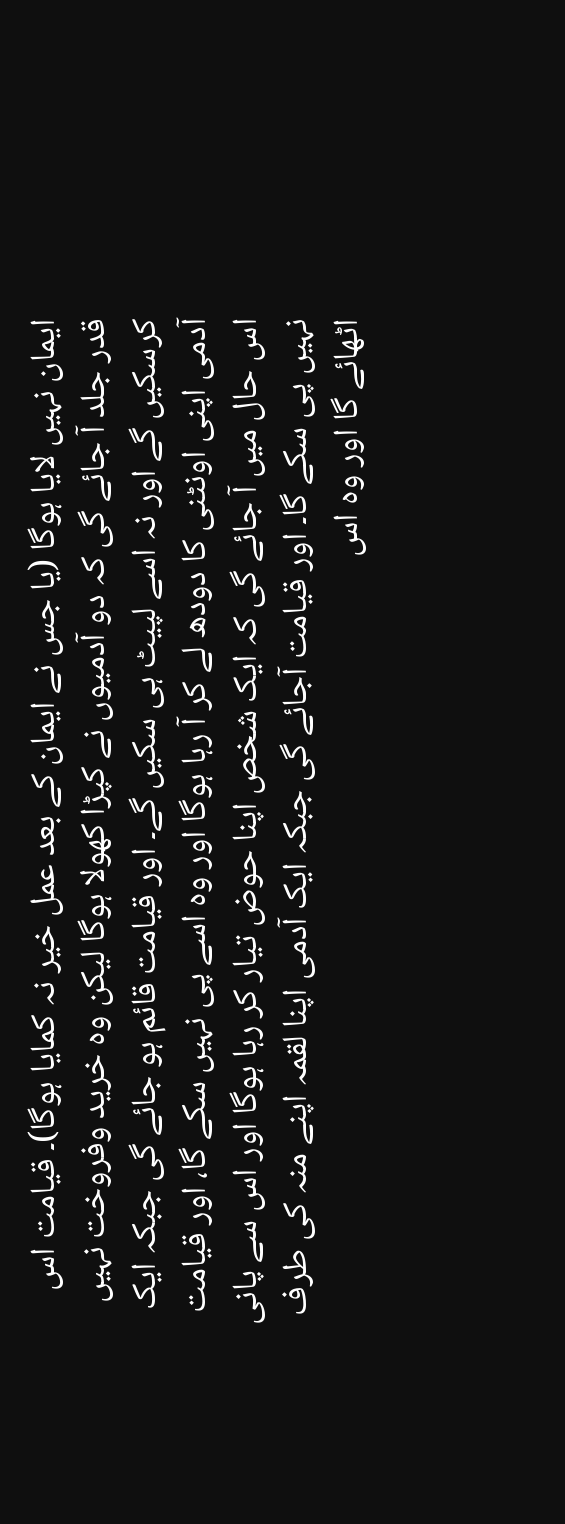ایمان نہیں لایا ہوگا (یا جس نے ایمان کے بعد عمل خیر نہ کمایا ہوگا)۔ قیامت اس قدر جلد آ جائے گی کہ دو آدمیوں نے کپڑا کھولا ہوگا لیکن وہ خرید وفروخت نہیں کرسکیں گے اور نہ اسے لپیٹ ہی سکیں گے۔ اور قیامت قائم ہو جائے گی جبکہ ایک آدمی اپنی اونٹنی کا دودھ لے کر آ رہا ہوگا اور وہ اسے پی نہیں سکے گا، اور قیامت اس حال میں آ جائے گی کہ ایک شخص اپنا حوض تیار کر رہا ہوگا اور اس سے پانی نہیں پی سکے گا۔ اور قیامت آجائے گی جبکہ ایک آدمی اپنا لقمہ اپنے منہ کی طرف اٹھائے گا اور وہ اس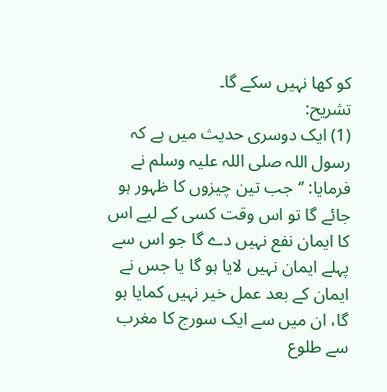کو کھا نہیں سکے گا۔
تشریح:
(1) ایک دوسری حدیث میں ہے کہ رسول اللہ صلی اللہ علیہ وسلم نے فرمایا: ’‘جب تین چیزوں کا ظہور ہو جائے گا تو اس وقت کسی کے لیے اس کا ایمان نفع نہیں دے گا جو اس سے پہلے ایمان نہیں لایا ہو گا یا جس نے ایمان کے بعد عمل خیر نہیں کمایا ہو گا، ان میں سے ایک سورج کا مغرب سے طلوع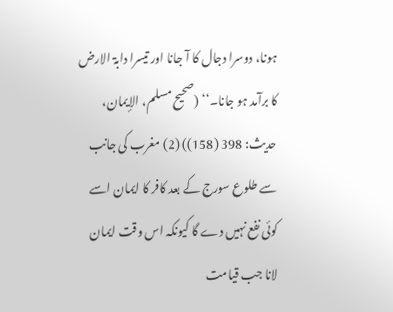ہونا، دوسرا دجال کا آ جانا اور تیسرا دابۃ الارض کا برآمد ہو جانا۔‘‘ (صحیح مسلم، الإیمان، حدیث: 398 (158)) (2) مغرب کی جانب سے طلوع سورج کے بعد کافر کا ایمان اسے کوئی نفع نہیں دے گا کیونکہ اس وقت ایمان لانا جب قیامت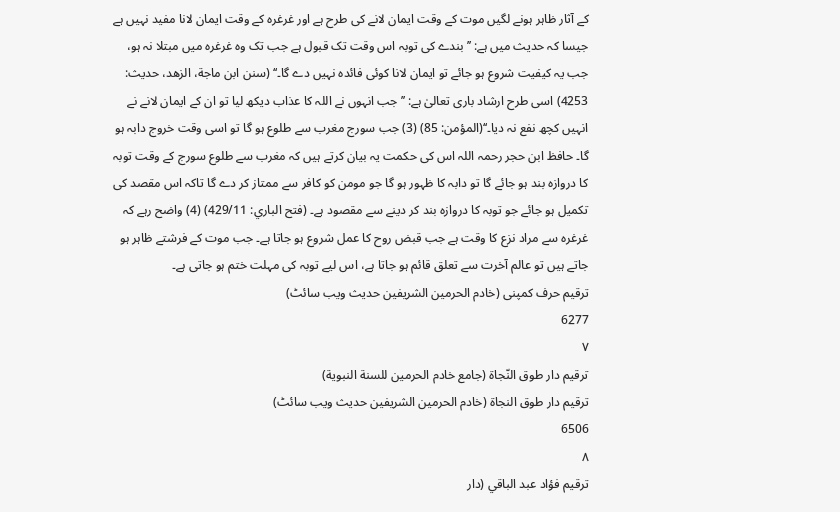کے آثار ظاہر ہونے لگیں موت کے وقت ایمان لانے کی طرح ہے اور غرغرہ کے وقت ایمان لانا مفید نہیں ہے جیسا کہ حدیث میں ہے: ’’بندے کی توبہ اس وقت تک قبول ہے جب تک وہ غرغرہ میں مبتلا نہ ہو، جب یہ کیفیت شروع ہو جائے تو ایمان لانا کوئی فائدہ نہیں دے گا۔‘‘ (سنن ابن ماجة، الزھد، حدیث: 4253) اسی طرح ارشاد باری تعالیٰ ہے: ’’جب انہوں نے اللہ کا عذاب دیکھ لیا تو ان کے ایمان لانے نے انہیں کچھ نفع نہ دیا۔‘‘(المؤمن: 85) (3) جب سورج مغرب سے طلوع ہو گا تو اسی وقت خروج دابہ ہو گا۔ حافظ ابن حجر رحمہ اللہ اس کی حکمت یہ بیان کرتے ہیں کہ مغرب سے طلوع سورج کے وقت توبہ کا دروازہ بند ہو جائے گا تو دابہ کا ظہور ہو گا جو مومن کو کافر سے ممتاز کر دے گا تاکہ اس مقصد کی تکمیل ہو جائے جو توبہ کا دروازہ بند کر دینے سے مقصود ہے۔ (فتح الباري: 429/11) (4) واضح رہے کہ غرغرہ سے مراد نزع کا وقت ہے جب قبض روح کا عمل شروع ہو جاتا ہے۔ جب موت کے فرشتے ظاہر ہو جاتے ہیں تو عالم آخرت سے تعلق قائم ہو جاتا ہے، اس لیے توبہ کی مہلت ختم ہو جاتی ہے۔
ترقیم حرف کمپنی (خادم الحرمین الشریفین حدیث ویب سائٹ)
6277
٧
ترقيم دار طوق النّجاة (جامع خادم الحرمين للسنة النبوية)
ترقیم دار طوق النجاۃ (خادم الحرمین الشریفین حدیث ویب سائٹ)
6506
٨
ترقيم فؤاد عبد الباقي (دار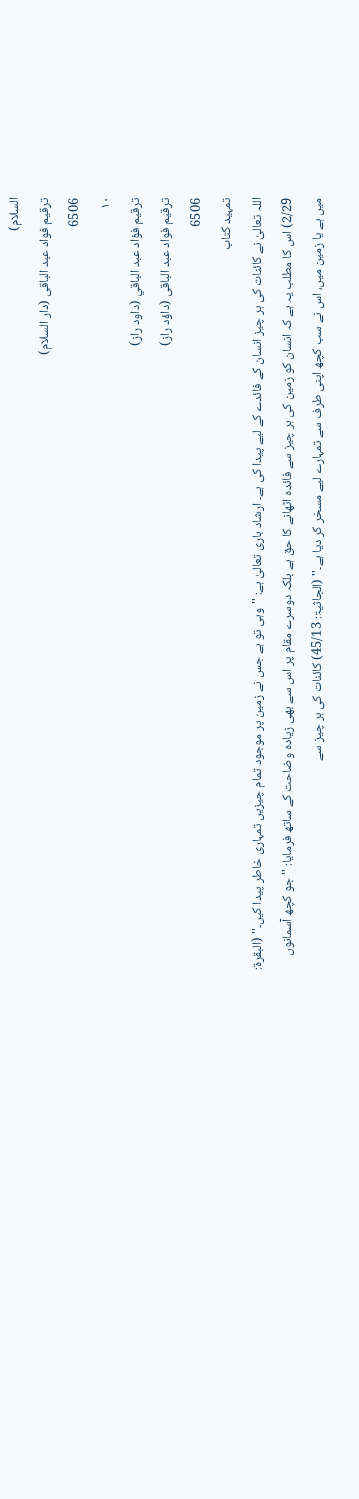السلام)
ترقیم فواد عبد الباقی (دار السلام)
6506
١٠
ترقيم فؤاد عبد الباقي (داود راز)
ترقیم فواد عبد الباقی (داؤد راز)
6506
تمہید کتاب
اللہ تعالیٰ نے کائنات کی ہر چیز انسان کے فائدے کے لیے پیدا کی ہے۔ ارشاد باری تعالیٰ ہے: ''وہی تو ہے جس نے زمین پر موجود تمام چیزیں تمہاری خاطر پیدا کیں۔'' (البقرۃ: 2/29) اس کا مطلب یہ ہے کہ انسان کو زمین کی ہر چیز سے فائدہ اٹھانے کا حق ہے بلکہ دوسرے مقام پر اس سے بھی زیادہ وضاحت کے ساتھ فرمایا: ''جو کچھ آسمانوں میں ہے یا زمین میں، اس نے سب کچھ اپنی طرف سے تمہارے لیے مسخر کر دیا ہے۔'' (الجاثیۃ: 45/13) کائنات کی ہر چیز سے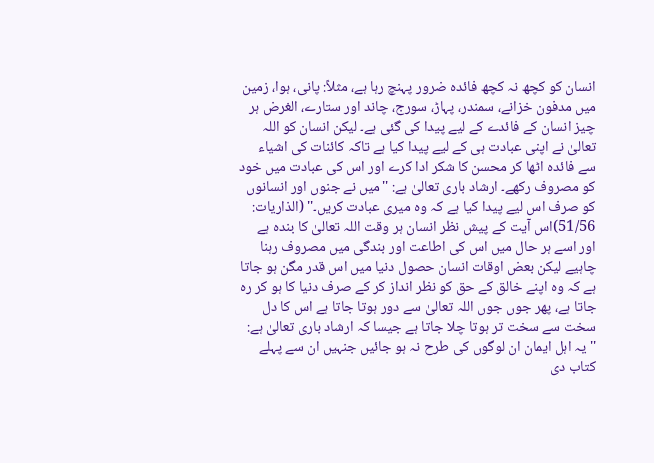انسان کو کچھ نہ کچھ فائدہ ضرور پہنچ رہا ہے، مثلاً: پانی، ہوا، زمین میں مدفون خزانے، سمندر، پہاڑ، سورج، چاند اور ستارے، الغرض ہر چیز انسان کے فائدے کے لیے پیدا کی گئی ہے۔ لیکن انسان کو اللہ تعالیٰ نے اپنی عبادت ہی کے لیے پیدا کیا ہے تاکہ کائنات کی اشیاء سے فائدہ اٹھا کر محسن کا شکر ادا کرے اور اس کی عبادت میں خود کو مصروف رکھے۔ ارشاد باری تعالیٰ ہے: ''میں نے جنوں اور انسانوں کو صرف اس لیے پیدا کیا ہے کہ وہ میری عبادت کریں۔'' (الذاریات: 51/56)اس آیت کے پیش نظر انسان ہر وقت اللہ تعالیٰ کا بندہ ہے اور اسے ہر حال میں اس کی اطاعت اور بندگی میں مصروف رہنا چاہیے لیکن بعض اوقات انسان حصول دنیا میں اس قدر مگن ہو جاتا ہے کہ وہ اپنے خالق کے حق کو نظر انداز کر کے صرف دنیا کا ہو کر رہ جاتا ہے، پھر جوں جوں اللہ تعالیٰ سے دور ہوتا جاتا ہے اس کا دل سخت سے سخت تر ہوتا چلا جاتا ہے جیسا کہ ارشاد باری تعالیٰ ہے: ''یہ اہل ایمان ان لوگوں کی طرح نہ ہو جائیں جنہیں ان سے پہلے کتاب دی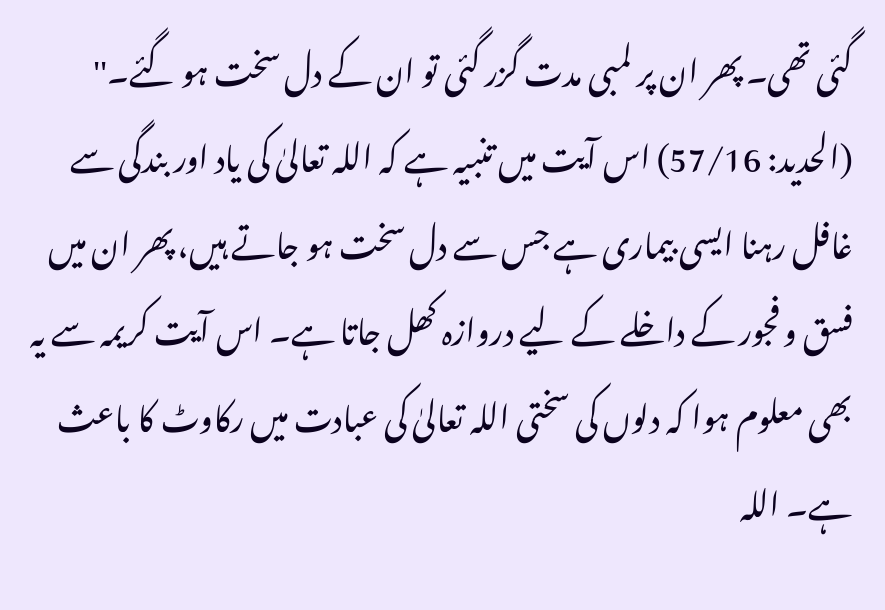گئی تھی۔ پھر ان پر لمبی مدت گزر گئی تو ان کے دل سخت ہو گئے۔'' (الحدید: 57/16) اس آیت میں تنبیہ ہے کہ اللہ تعالیٰ کی یاد اور بندگی سے غافل رہنا ایسی بیماری ہے جس سے دل سخت ہو جاتے ہیں، پھر ان میں فسق و فجور کے داخلے کے لیے دروازہ کھل جاتا ہے۔ اس آیت کریمہ سے یہ بھی معلوم ہوا کہ دلوں کی سختی اللہ تعالیٰ کی عبادت میں رکاوٹ کا باعث ہے۔ اللہ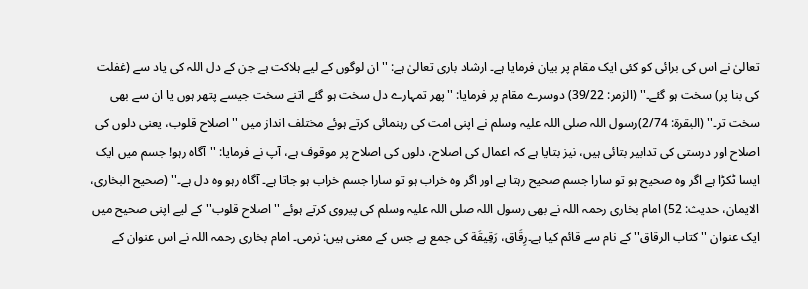تعالیٰ نے اس کی برائی کو کئی ایک مقام پر بیان فرمایا ہے۔ ارشاد باری تعالیٰ ہے: ''ان لوگوں کے لیے ہلاکت ہے جن کے دل اللہ کی یاد سے (غفلت کی بنا پر) سخت ہو گئے۔'' (الزمر: 39/22) دوسرے مقام پر فرمایا: ''پھر تمہارے دل سخت ہو گئے اتنے سخت جیسے پتھر ہوں یا ان سے بھی سخت تر۔'' (البقرۃ: 2/74)رسول اللہ صلی اللہ علیہ وسلم نے اپنی امت کی رہنمائی کرتے ہوئے مختلف انداز میں ''اصلاح قلوب، یعنی دلوں کی اصلاح اور درستی کی تدابیر بتائی ہیں، نیز بتایا ہے کہ اعمال کی اصلاح، دلوں کی اصلاح پر موقوف ہے، آپ نے فرمایا: ''آگاہ رہو! جسم میں ایک ایسا ٹکڑا ہے اگر وہ صحیح ہو تو سارا جسم صحیح رہتا ہے اور اگر وہ خراب ہو تو سارا جسم خراب ہو جاتا ہے۔ آگاہ رہو وہ دل ہے۔'' (صحیح البخاری، الایمان، حدیث: 52) امام بخاری رحمہ اللہ نے بھی رسول اللہ صلی اللہ علیہ وسلم کی پیروی کرتے ہوئے ''اصلاح قلوب'' کے لیے اپنی صحیح میں ایک عنوان ''کتاب الرقاق'' کے نام سے قائم کیا ہے۔رِقَاق، رَقِيقَة کی جمع ہے جس کے معنی ہیں: نرمی۔ امام بخاری رحمہ اللہ نے اس عنوان کے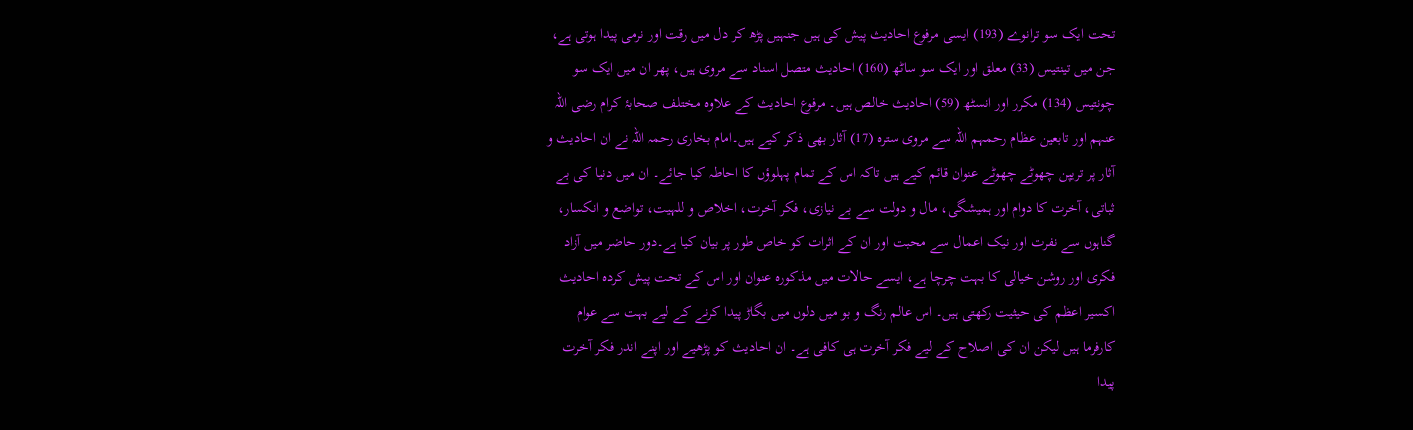تحت ایک سو ترانوے (193) ایسی مرفوع احادیث پیش کی ہیں جنہیں پڑھ کر دل میں رقت اور نرمی پیدا ہوتی ہے، جن میں تینتیس (33) معلق اور ایک سو ساٹھ (160) احادیث متصل اسناد سے مروی ہیں، پھر ان میں ایک سو چونتیس (134) مکرر اور انسٹھ (59) احادیث خالص ہیں۔ مرفوع احادیث کے علاوہ مختلف صحابۂ کرام رضی اللہ عنہم اور تابعین عظام رحمہم اللہ سے مروی سترہ (17) آثار بھی ذکر کیے ہیں۔امام بخاری رحمہ اللہ نے ان احادیث و آثار پر تریپن چھوٹے چھوٹے عنوان قائم کیے ہیں تاکہ اس کے تمام پہلوؤں کا احاطہ کیا جائے۔ ان میں دنیا کی بے ثباتی، آخرت کا دوام اور ہمیشگی، مال و دولت سے بے نیازی، فکر آخرت، اخلاص و للہیت، تواضع و انکسار، گناہوں سے نفرت اور نیک اعمال سے محبت اور ان کے اثرات کو خاص طور پر بیان کیا ہے۔دور حاضر میں آزاد فکری اور روشن خیالی کا بہت چرچا ہے، ایسے حالات میں مذکورہ عنوان اور اس کے تحت پیش کردہ احادیث اکسیر اعظم کی حیثیت رکھتی ہیں۔ اس عالم رنگ و بو میں دلوں میں بگاڑ پیدا کرنے کے لیے بہت سے عوام کارفرما ہیں لیکن ان کی اصلاح کے لیے فکر آخرت ہی کافی ہے۔ ان احادیث کو پڑھیے اور اپنے اندر فکر آخرت پیدا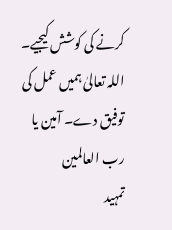کرنے کی کوشش کیجیے۔ اللہ تعالیٰ ہمیں عمل کی توفیق دے۔ آمین یا رب العالمین
تمہید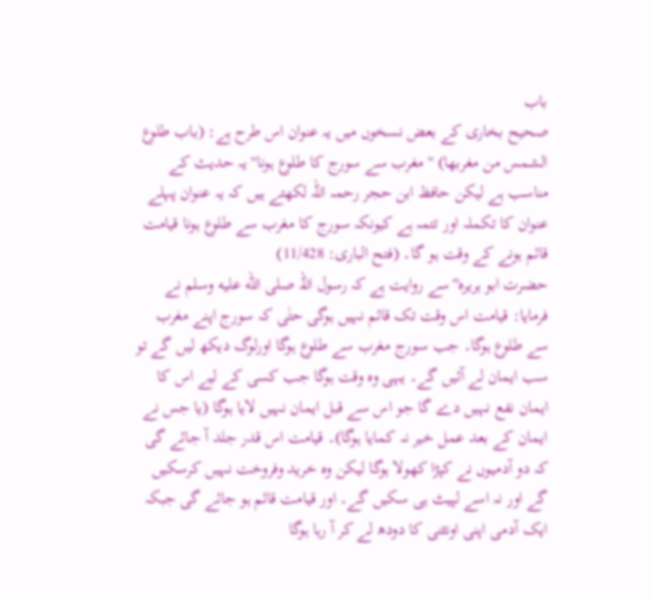باب
صحیح بخاری کے بعض نسخوں میں یہ عنوان اس طرح ہے: (باب طلوع الشمس من مغربها) ''مغرب سے سورج کا طلوع ہونا'' یہ حدیث کے مناسب ہے لیکن حافظ ابن حجر رحمہ اللہ لکھتے ہیں کہ یہ عنوان پہلے عنوان کا تکملہ اور تتمہ ہے کیونکہ سورج کا مغرب سے طلوع ہونا قیامت قائم ہونے کے وقت ہو گا۔ (فتح الباری: 11/428)
حضرت ابو ہریرہ ؓ سے روایت ہے کہ رسول اللہ صلى الله عليه وسلم نے فرمایا: قیامت اس وقت تک قائم نہیں ہوگی حتٰی کہ سورج اپنے مغرب سے طلوع ہوگا۔ جب سورج مغرب سے طلوع ہوگا اورلوگ دیکھ لیں گے تو سب ایمان لے آئیں گے۔ یہی وہ وقت ہوگا جب کسی کے لیے اس کا ایمان نفع نہیں دے گا جو اس سے قبل ایمان نہیں لایا ہوگا (یا جس نے ایمان کے بعد عمل خیر نہ کمایا ہوگا)۔ قیامت اس قدر جلد آ جائے گی کہ دو آدمیوں نے کپڑا کھولا ہوگا لیکن وہ خرید وفروخت نہیں کرسکیں گے اور نہ اسے لپیٹ ہی سکیں گے۔ اور قیامت قائم ہو جائے گی جبکہ ایک آدمی اپنی اونٹنی کا دودھ لے کر آ رہا ہوگا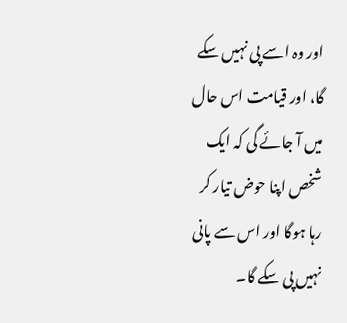اور وہ اسے پی نہیں سکے گا، اور قیامت اس حال میں آ جائے گی کہ ایک شخص اپنا حوض تیار کر رہا ہوگا اور اس سے پانی نہیں پی سکے گا۔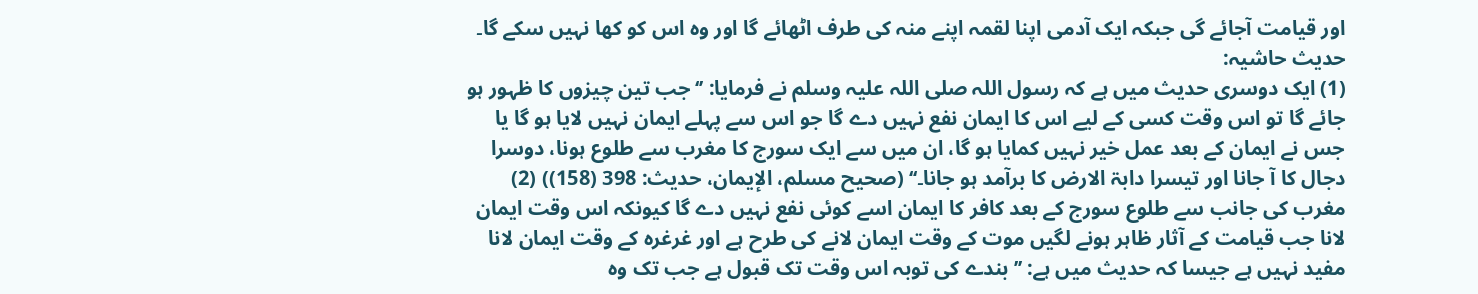اور قیامت آجائے گی جبکہ ایک آدمی اپنا لقمہ اپنے منہ کی طرف اٹھائے گا اور وہ اس کو کھا نہیں سکے گا۔
حدیث حاشیہ:
(1) ایک دوسری حدیث میں ہے کہ رسول اللہ صلی اللہ علیہ وسلم نے فرمایا: ’‘جب تین چیزوں کا ظہور ہو جائے گا تو اس وقت کسی کے لیے اس کا ایمان نفع نہیں دے گا جو اس سے پہلے ایمان نہیں لایا ہو گا یا جس نے ایمان کے بعد عمل خیر نہیں کمایا ہو گا، ان میں سے ایک سورج کا مغرب سے طلوع ہونا، دوسرا دجال کا آ جانا اور تیسرا دابۃ الارض کا برآمد ہو جانا۔‘‘ (صحیح مسلم، الإیمان، حدیث: 398 (158)) (2) مغرب کی جانب سے طلوع سورج کے بعد کافر کا ایمان اسے کوئی نفع نہیں دے گا کیونکہ اس وقت ایمان لانا جب قیامت کے آثار ظاہر ہونے لگیں موت کے وقت ایمان لانے کی طرح ہے اور غرغرہ کے وقت ایمان لانا مفید نہیں ہے جیسا کہ حدیث میں ہے: ’’بندے کی توبہ اس وقت تک قبول ہے جب تک وہ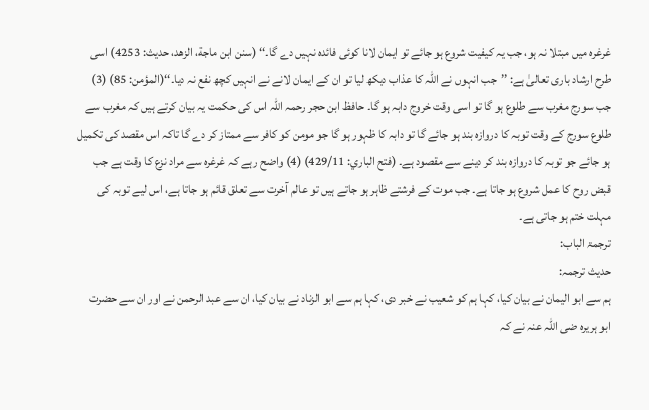غرغرہ میں مبتلا نہ ہو، جب یہ کیفیت شروع ہو جائے تو ایمان لانا کوئی فائدہ نہیں دے گا۔‘‘ (سنن ابن ماجة، الزھد، حدیث: 4253) اسی طرح ارشاد باری تعالیٰ ہے: ’’جب انہوں نے اللہ کا عذاب دیکھ لیا تو ان کے ایمان لانے نے انہیں کچھ نفع نہ دیا۔‘‘(المؤمن: 85) (3) جب سورج مغرب سے طلوع ہو گا تو اسی وقت خروج دابہ ہو گا۔ حافظ ابن حجر رحمہ اللہ اس کی حکمت یہ بیان کرتے ہیں کہ مغرب سے طلوع سورج کے وقت توبہ کا دروازہ بند ہو جائے گا تو دابہ کا ظہور ہو گا جو مومن کو کافر سے ممتاز کر دے گا تاکہ اس مقصد کی تکمیل ہو جائے جو توبہ کا دروازہ بند کر دینے سے مقصود ہے۔ (فتح الباري: 429/11) (4) واضح رہے کہ غرغرہ سے مراد نزع کا وقت ہے جب قبض روح کا عمل شروع ہو جاتا ہے۔ جب موت کے فرشتے ظاہر ہو جاتے ہیں تو عالم آخرت سے تعلق قائم ہو جاتا ہے، اس لیے توبہ کی مہلت ختم ہو جاتی ہے۔
ترجمۃ الباب:
حدیث ترجمہ:
ہم سے ابو الیمان نے بیان کیا، کہا ہم کو شعیب نے خبر دی، کہا ہم سے ابو الزناد نے بیان کیا، ان سے عبد الرحمن نے اور ان سے حضرت ابو ہریرہ ضی اللہ عنہ نے کہ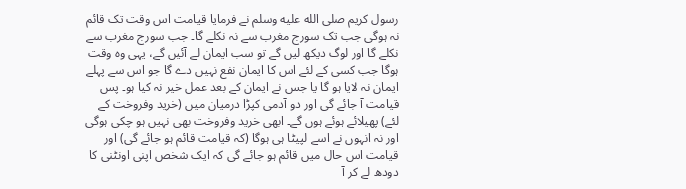رسول کریم صلى الله عليه وسلم نے فرمایا قیامت اس وقت تک قائم نہ ہوگی جب تک سورج مغرب سے نہ نکلے گا۔ جب سورج مغرب سے نکلے گا اور لوگ دیکھ لیں گے تو سب ایمان لے آئیں گے، یہی وہ وقت ہوگا جب کسی کے لئے اس کا ایمان نفع نہیں دے گا جو اس سے پہلے ایمان نہ لایا ہو گا یا جس نے ایمان کے بعد عمل خیر نہ کیا ہو۔ پس قیامت آ جائے گی اور دو آدمی کپڑا درمیان میں (خرید وفروخت کے لئے) پھیلائے ہوئے ہوں گے۔ ابھی خرید وفروخت بھی نہیں ہو چکی ہوگی اور نہ انہوں نے اسے لپیٹا ہی ہوگا (کہ قیامت قائم ہو جائے گی) اور قیامت اس حال میں قائم ہو جائے گی کہ ایک شخص اپنی اونٹنی کا دودھ لے کر آ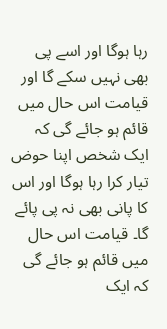رہا ہوگا اور اسے پی بھی نہیں سکے گا اور قیامت اس حال میں قائم ہو جائے گی کہ ایک شخص اپنا حوض تیار کرا رہا ہوگا اور اس کا پانی بھی نہ پی پائے گا۔ قیامت اس حال میں قائم ہو جائے گی کہ ایک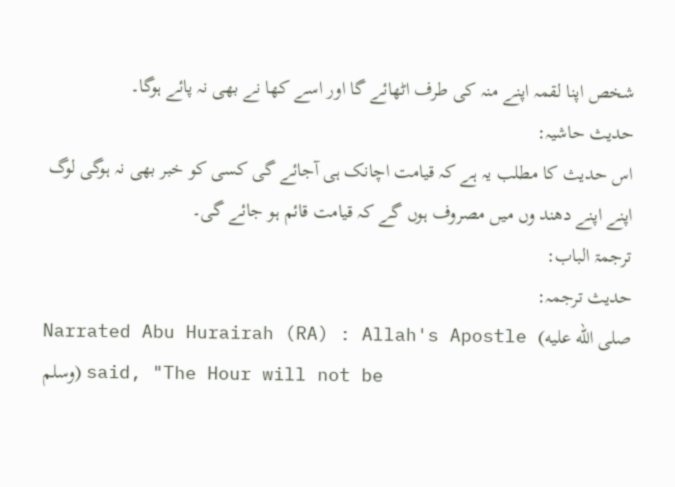شخص اپنا لقمہ اپنے منہ کی طرف اٹھائے گا اور اسے کھا نے بھی نہ پائے ہوگا۔
حدیث حاشیہ:
اس حدیث کا مطلب یہ ہے کہ قیامت اچانک ہی آجائے گی کسی کو خبر بھی نہ ہوگی لوگ اپنے اپنے دھند وں میں مصروف ہوں گے کہ قیامت قائم ہو جائے گی۔
ترجمۃ الباب:
حدیث ترجمہ:
Narrated Abu Hurairah (RA) : Allah's Apostle (صلى الله عليه وسلم) said, "The Hour will not be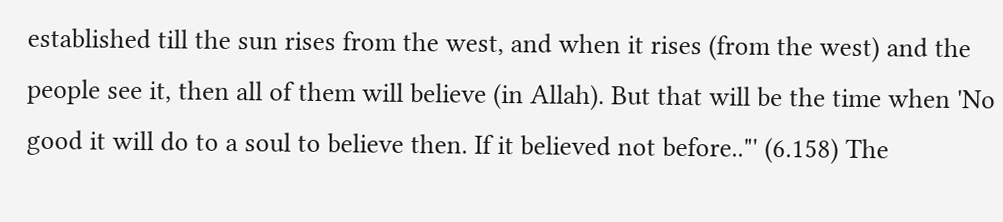established till the sun rises from the west, and when it rises (from the west) and the people see it, then all of them will believe (in Allah). But that will be the time when 'No good it will do to a soul to believe then. If it believed not before.."' (6.158) The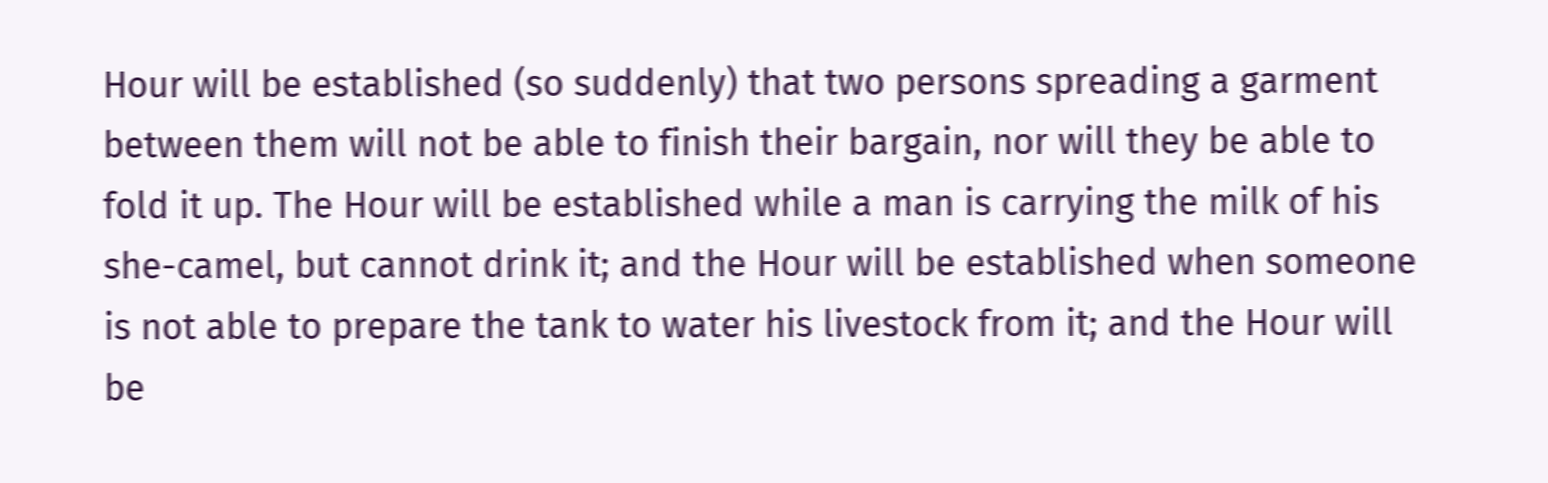Hour will be established (so suddenly) that two persons spreading a garment between them will not be able to finish their bargain, nor will they be able to fold it up. The Hour will be established while a man is carrying the milk of his she-camel, but cannot drink it; and the Hour will be established when someone is not able to prepare the tank to water his livestock from it; and the Hour will be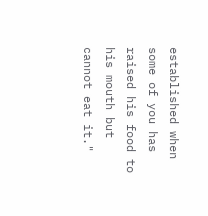established when some of you has raised his food to his mouth but cannot eat it."